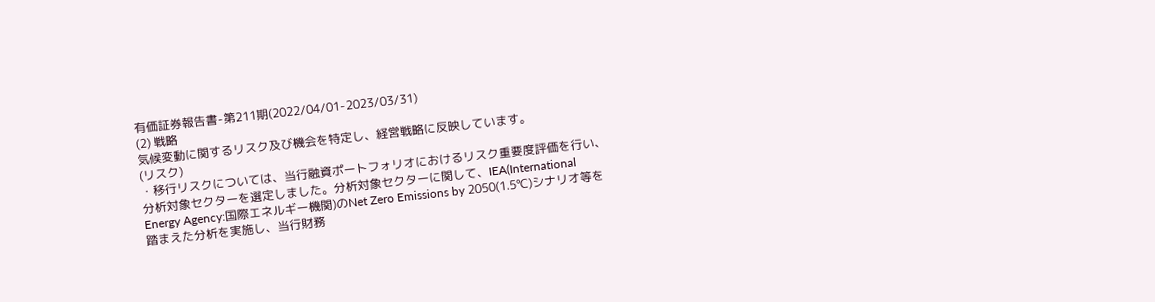有価証券報告書-第211期(2022/04/01-2023/03/31)
(2) 戦略
気候変動に関するリスク及び機会を特定し、経営戦略に反映しています。
(リスク)
・移行リスクについては、当行融資ポートフォリオにおけるリスク重要度評価を行い、分析対象セクターを選定しました。分析対象セクターに関して、IEA(International Energy Agency:国際エネルギー機関)のNet Zero Emissions by 2050(1.5℃)シナリオ等を踏まえた分析を実施し、当行財務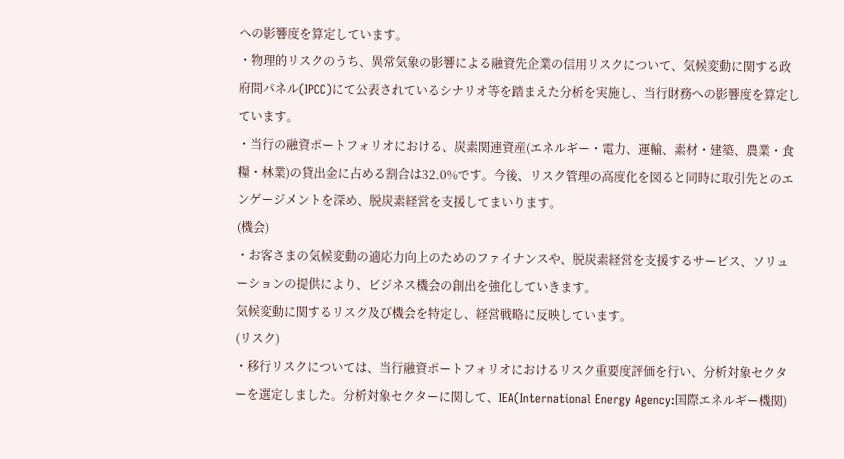への影響度を算定しています。
・物理的リスクのうち、異常気象の影響による融資先企業の信用リスクについて、気候変動に関する政府間パネル(IPCC)にて公表されているシナリオ等を踏まえた分析を実施し、当行財務への影響度を算定しています。
・当行の融資ポートフォリオにおける、炭素関連資産(エネルギー・電力、運輸、素材・建築、農業・食糧・林業)の貸出金に占める割合は32.0%です。今後、リスク管理の高度化を図ると同時に取引先とのエンゲージメントを深め、脱炭素経営を支援してまいります。
(機会)
・お客さまの気候変動の適応力向上のためのファイナンスや、脱炭素経営を支援するサービス、ソリューションの提供により、ビジネス機会の創出を強化していきます。
気候変動に関するリスク及び機会を特定し、経営戦略に反映しています。
(リスク)
・移行リスクについては、当行融資ポートフォリオにおけるリスク重要度評価を行い、分析対象セクターを選定しました。分析対象セクターに関して、IEA(International Energy Agency:国際エネルギー機関)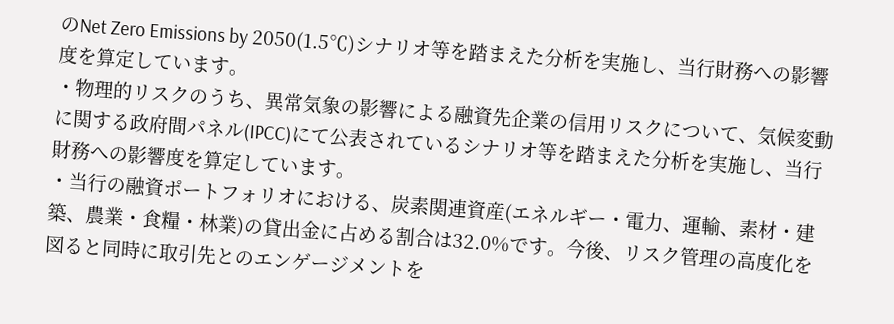のNet Zero Emissions by 2050(1.5℃)シナリオ等を踏まえた分析を実施し、当行財務への影響度を算定しています。
・物理的リスクのうち、異常気象の影響による融資先企業の信用リスクについて、気候変動に関する政府間パネル(IPCC)にて公表されているシナリオ等を踏まえた分析を実施し、当行財務への影響度を算定しています。
・当行の融資ポートフォリオにおける、炭素関連資産(エネルギー・電力、運輸、素材・建築、農業・食糧・林業)の貸出金に占める割合は32.0%です。今後、リスク管理の高度化を図ると同時に取引先とのエンゲージメントを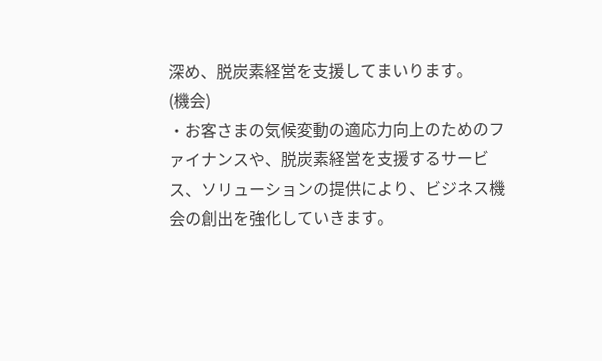深め、脱炭素経営を支援してまいります。
(機会)
・お客さまの気候変動の適応力向上のためのファイナンスや、脱炭素経営を支援するサービス、ソリューションの提供により、ビジネス機会の創出を強化していきます。